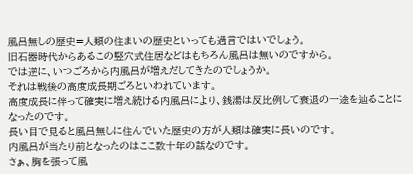風呂無しの歴史=人類の住まいの歴史といっても過言ではいでしょう。
旧石器時代からあるこの竪穴式住居などはもちろん風呂は無いのですから。
では逆に、いつごろから内風呂が増えだしてきたのでしょうか。
それは戦後の高度成長期ごろといわれています。
高度成長に伴って確実に増え続ける内風呂により、銭湯は反比例して衰退の一途を辿ることになったのです。
長い目で見ると風呂無しに住んでいた歴史の方が人類は確実に長いのです。
内風呂が当たり前となったのはここ数十年の話なのです。
さぁ、胸を張って風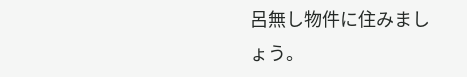呂無し物件に住みましょう。